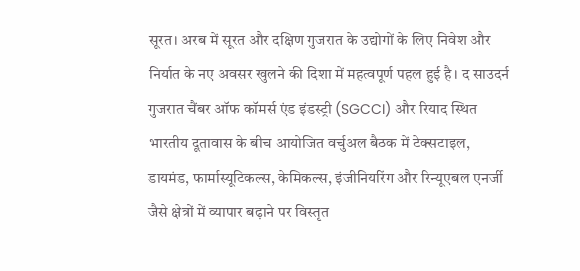सूरत। अरब में सूरत और दक्षिण गुजरात के उद्योगों के लिए निवेश और निर्यात के नए अवसर खुलने की दिशा में महत्वपूर्ण पहल हुई है। द साउदर्न गुजरात चैंबर ऑफ कॉमर्स एंड इंडस्ट्री (SGCCI) और रियाद स्थित भारतीय दूतावास के बीच आयोजित वर्चुअल बैठक में टेक्सटाइल, डायमंड, फार्मास्यूटिकल्स, केमिकल्स, इंजीनियरिंग और रिन्यूएबल एनर्जी जैसे क्षेत्रों में व्यापार बढ़ाने पर विस्तृत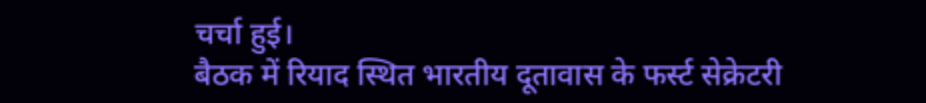चर्चा हुई।
बैठक में रियाद स्थित भारतीय दूतावास के फर्स्ट सेक्रेटरी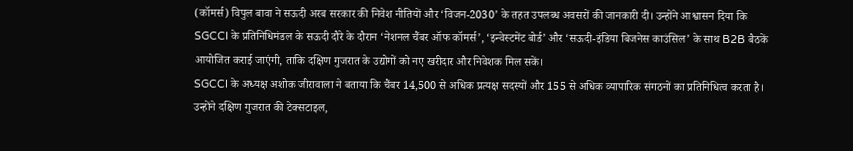(कॉमर्स) विपुल बावा ने सऊदी अरब सरकार की निवेश नीतियों और ‘विजन-2030’ के तहत उपलब्ध अवसरों की जानकारी दी। उन्होंने आश्वासन दिया कि SGCCI के प्रतिनिधिमंडल के सऊदी दौरे के दौरान ‘नेशनल चैंबर ऑफ कॉमर्स’, ‘इन्वेस्टमेंट बोर्ड’ और ‘सऊदी-इंडिया बिजनेस काउंसिल’ के साथ B2B बैठकें आयोजित कराई जाएंगी, ताकि दक्षिण गुजरात के उद्योगों को नए खरीदार और निवेशक मिल सकें।
SGCCI के अध्यक्ष अशोक जीरावाला ने बताया कि चैंबर 14,500 से अधिक प्रत्यक्ष सदस्यों और 155 से अधिक व्यापारिक संगठनों का प्रतिनिधित्व करता है। उन्होंने दक्षिण गुजरात की टेक्सटाइल,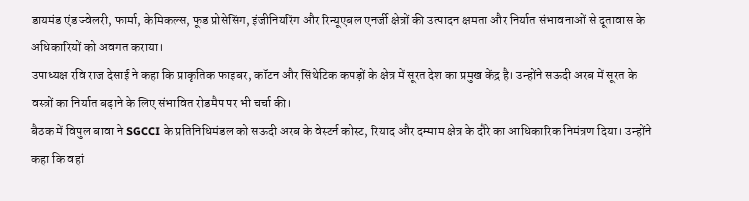डायमंड एंड ज्वेलरी, फार्मा, केमिकल्स, फूड प्रोसेसिंग, इंजीनियरिंग और रिन्यूएबल एनर्जी क्षेत्रों की उत्पादन क्षमता और निर्यात संभावनाओं से दूतावास के अधिकारियों को अवगत कराया।
उपाध्यक्ष रवि राज देसाई ने कहा कि प्राकृतिक फाइबर, कॉटन और सिंथेटिक कपड़ों के क्षेत्र में सूरत देश का प्रमुख केंद्र है। उन्होंने सऊदी अरब में सूरत के वस्त्रों का निर्यात बढ़ाने के लिए संभावित रोडमैप पर भी चर्चा की।
बैठक में विपुल बावा ने SGCCI के प्रतिनिधिमंडल को सऊदी अरब के वेस्टर्न कोस्ट, रियाद और दम्माम क्षेत्र के दौरे का आधिकारिक निमंत्रण दिया। उन्होंने कहा कि वहां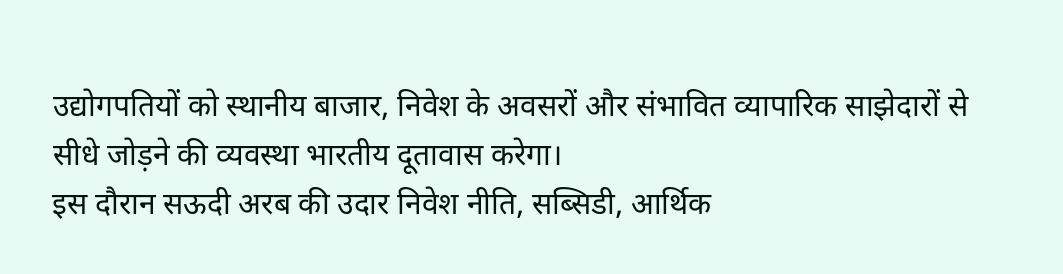उद्योगपतियों को स्थानीय बाजार, निवेश के अवसरों और संभावित व्यापारिक साझेदारों से सीधे जोड़ने की व्यवस्था भारतीय दूतावास करेगा।
इस दौरान सऊदी अरब की उदार निवेश नीति, सब्सिडी, आर्थिक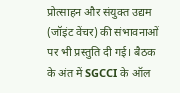प्रोत्साहन और संयुक्त उद्यम (जॉइंट वेंचर) की संभावनाओं पर भी प्रस्तुति दी गई। बैठक के अंत में SGCCI के ऑल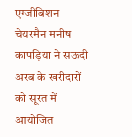एग्जीबिशन चेयरमैन मनीष कापड़िया ने सऊदी अरब के खरीदारों को सूरत में आयोजित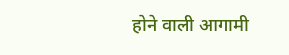होने वाली आगामी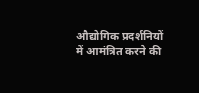औद्योगिक प्रदर्शनियों में आमंत्रित करने की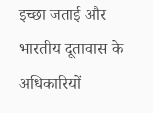इच्छा जताई और भारतीय दूतावास के अधिकारियों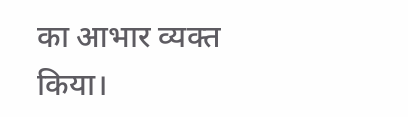का आभार व्यक्त किया।